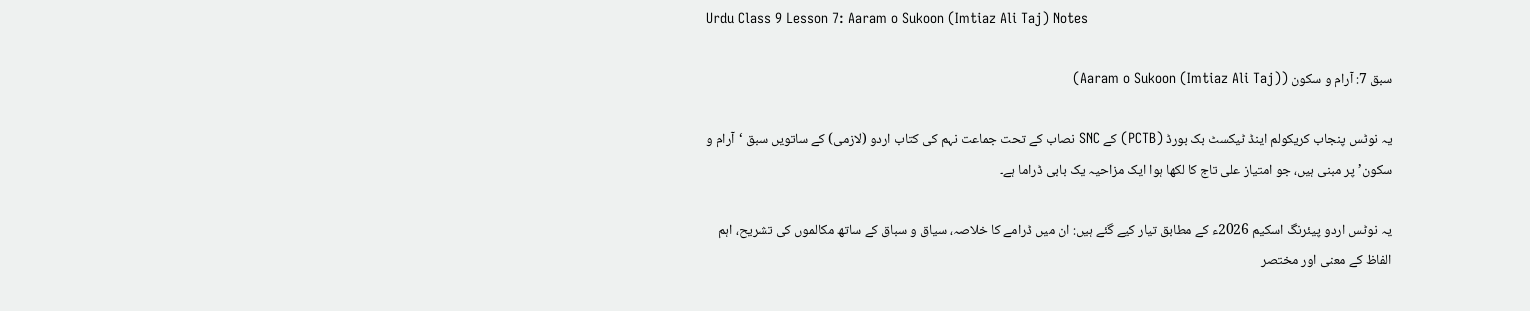Urdu Class 9 Lesson 7: Aaram o Sukoon (Imtiaz Ali Taj) Notes

سبق 7: آرام و سکون (Aaram o Sukoon (Imtiaz Ali Taj))

یہ نوٹس پنجاب کریکولم اینڈ ٹیکسٹ بک بورڈ (PCTB) کے SNC نصاب کے تحت جماعت نہم کی کتاب اردو (لازمی) کے ساتویں سبق ‘آرام و سکون’ پر مبنی ہیں، جو امتیاز علی تاج کا لکھا ہوا ایک مزاحیہ یک بابی ڈراما ہے۔

یہ نوٹس اردو پیئرنگ اسکیم 2026ء کے مطابق تیار کیے گئے ہیں: ان میں ڈرامے کا خلاصہ، سیاق و سباق کے ساتھ مکالموں کی تشریح، اہم الفاظ کے معنی اور مختصر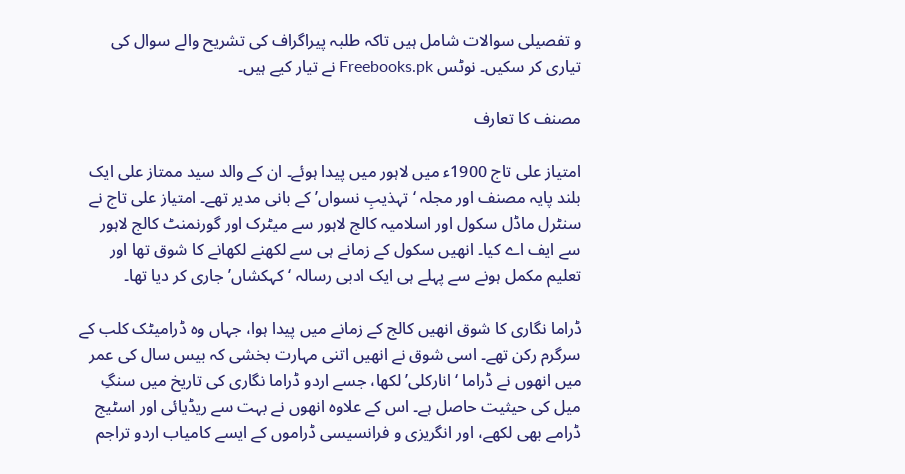و تفصیلی سوالات شامل ہیں تاکہ طلبہ پیراگراف کی تشریح والے سوال کی تیاری کر سکیں۔ نوٹس Freebooks.pk نے تیار کیے ہیں۔

مصنف کا تعارف

امتیاز علی تاج 1900ء میں لاہور میں پیدا ہوئے۔ ان کے والد سید ممتاز علی ایک بلند پایہ مصنف اور مجلہ ‘تہذیبِ نسواں’ کے بانی مدیر تھے۔ امتیاز علی تاج نے سنٹرل ماڈل سکول اور اسلامیہ کالج لاہور سے میٹرک اور گورنمنٹ کالج لاہور سے ایف اے کیا۔ انھیں سکول کے زمانے ہی سے لکھنے لکھانے کا شوق تھا اور تعلیم مکمل ہونے سے پہلے ہی ایک ادبی رسالہ ‘کہکشاں’ جاری کر دیا تھا۔

ڈراما نگاری کا شوق انھیں کالج کے زمانے میں پیدا ہوا، جہاں وہ ڈرامیٹک کلب کے سرگرم رکن تھے۔ اسی شوق نے انھیں اتنی مہارت بخشی کہ بیس سال کی عمر میں انھوں نے ڈراما ‘انارکلی’ لکھا، جسے اردو ڈراما نگاری کی تاریخ میں سنگِ میل کی حیثیت حاصل ہے۔ اس کے علاوہ انھوں نے بہت سے ریڈیائی اور اسٹیج ڈرامے بھی لکھے، اور انگریزی و فرانسیسی ڈراموں کے ایسے کامیاب اردو تراجم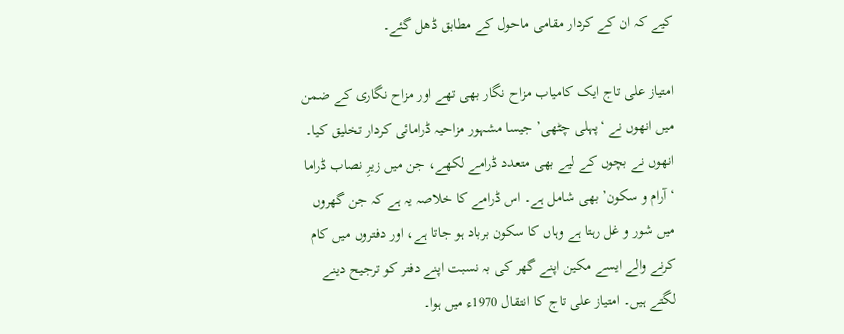کیے کہ ان کے کردار مقامی ماحول کے مطابق ڈھل گئے۔

امتیاز علی تاج ایک کامیاب مزاح نگار بھی تھے اور مزاح نگاری کے ضمن میں انھوں نے ‘پہلی چٹھی’ جیسا مشہور مزاحیہ ڈرامائی کردار تخلیق کیا۔ انھوں نے بچوں کے لیے بھی متعدد ڈرامے لکھے، جن میں زیرِ نصاب ڈراما ‘آرام و سکون’ بھی شامل ہے۔ اس ڈرامے کا خلاصہ یہ ہے کہ جن گھروں میں شور و غل رہتا ہے وہاں کا سکون برباد ہو جاتا ہے، اور دفتروں میں کام کرنے والے ایسے مکین اپنے گھر کی بہ نسبت اپنے دفتر کو ترجیح دینے لگتے ہیں۔ امتیاز علی تاج کا انتقال 1970ء میں ہوا۔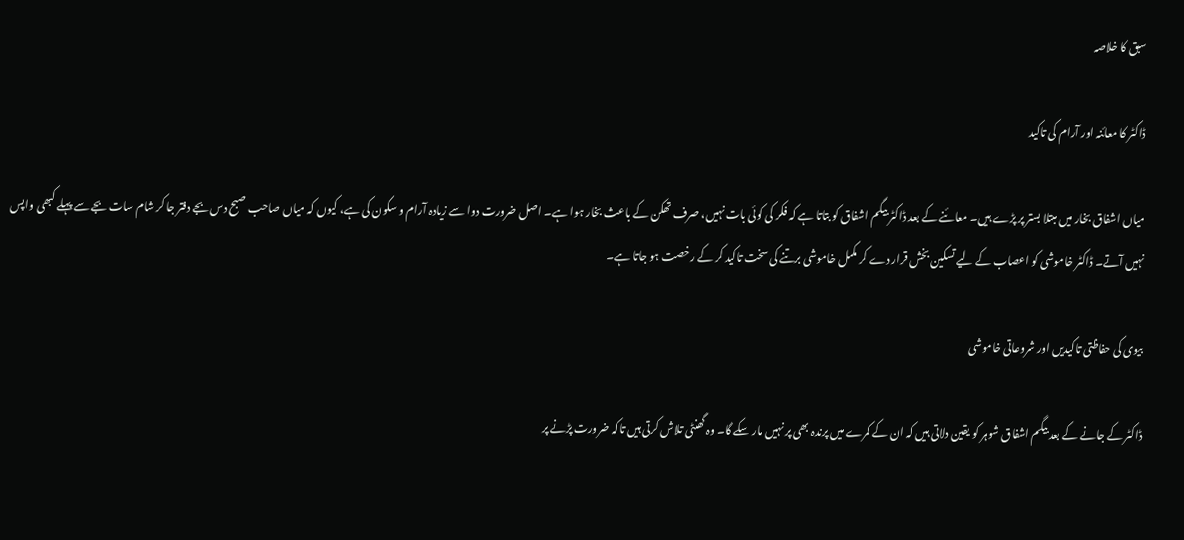سبق کا خلاصہ

ڈاکٹر کا معائنہ اور آرام کی تاکید

میاں اشفاق بخار میں مبتلا بستر پر پڑے ہیں۔ معائنے کے بعد ڈاکٹر بیگم اشفاق کو بتاتا ہے کہ فکر کی کوئی بات نہیں، صرف تھکن کے باعث بخار ہوا ہے۔ اصل ضرورت دوا سے زیادہ آرام و سکون کی ہے، کیوں کہ میاں صاحب صبح دس بجے دفتر جا کر شام سات بجے سے پہلے کبھی واپس نہیں آتے۔ ڈاکٹر خاموشی کو اعصاب کے لیے تسکین بخش قرار دے کر مکمل خاموشی برتنے کی سخت تاکید کر کے رخصت ہو جاتا ہے۔

بیوی کی حفاظتی تاکیدیں اور شروعاتی خاموشی

ڈاکٹر کے جانے کے بعد بیگم اشفاق شوہر کو یقین دلاتی ہیں کہ ان کے کمرے میں پرندہ بھی پر نہیں مار سکے گا۔ وہ گھنٹی تلاش کرتی ہیں تاکہ ضرورت پڑنے پر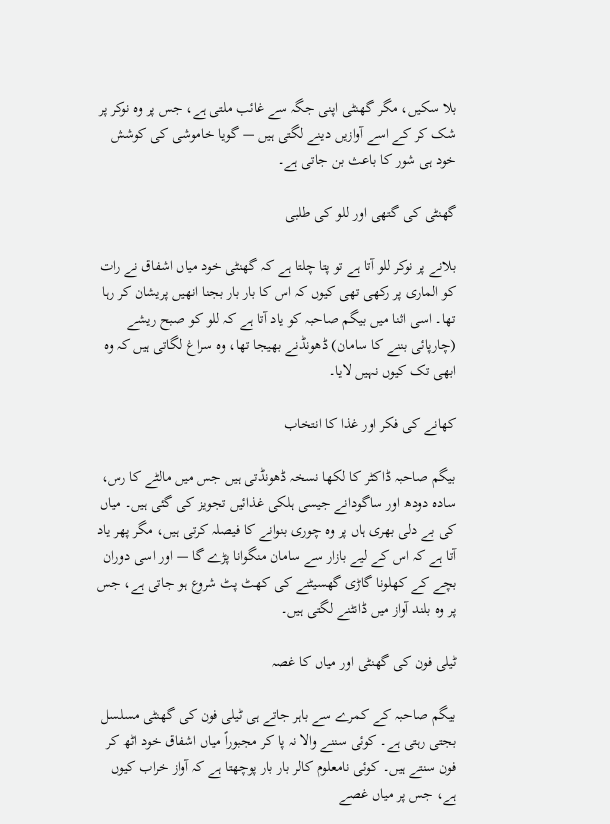بلا سکیں، مگر گھنٹی اپنی جگہ سے غائب ملتی ہے، جس پر وہ نوکر پر شک کر کے اسے آوازیں دینے لگتی ہیں — گویا خاموشی کی کوشش خود ہی شور کا باعث بن جاتی ہے۔

گھنٹی کی گتھی اور للو کی طلبی

بلانے پر نوکر للو آتا ہے تو پتا چلتا ہے کہ گھنٹی خود میاں اشفاق نے رات کو الماری پر رکھی تھی کیوں کہ اس کا بار بار بجنا انھیں پریشان کر رہا تھا۔ اسی اثنا میں بیگم صاحبہ کو یاد آتا ہے کہ للو کو صبح ریشے (چارپائی بننے کا سامان) ڈھونڈنے بھیجا تھا، وہ سراغ لگاتی ہیں کہ وہ ابھی تک کیوں نہیں لایا۔

کھانے کی فکر اور غذا کا انتخاب

بیگم صاحبہ ڈاکٹر کا لکھا نسخہ ڈھونڈتی ہیں جس میں مالٹے کا رس، سادہ دودھ اور ساگودانے جیسی ہلکی غذائیں تجویز کی گئی ہیں۔ میاں کی بے دلی بھری ہاں پر وہ چوری بنوانے کا فیصلہ کرتی ہیں، مگر پھر یاد آتا ہے کہ اس کے لیے بازار سے سامان منگوانا پڑے گا — اور اسی دوران بچے کے کھلونا گاڑی گھسیٹنے کی کھٹ پٹ شروع ہو جاتی ہے، جس پر وہ بلند آواز میں ڈانٹنے لگتی ہیں۔

ٹیلی فون کی گھنٹی اور میاں کا غصہ

بیگم صاحبہ کے کمرے سے باہر جاتے ہی ٹیلی فون کی گھنٹی مسلسل بجتی رہتی ہے۔ کوئی سننے والا نہ پا کر مجبوراً میاں اشفاق خود اٹھ کر فون سنتے ہیں۔ کوئی نامعلوم کالر بار بار پوچھتا ہے کہ آواز خراب کیوں ہے، جس پر میاں غصے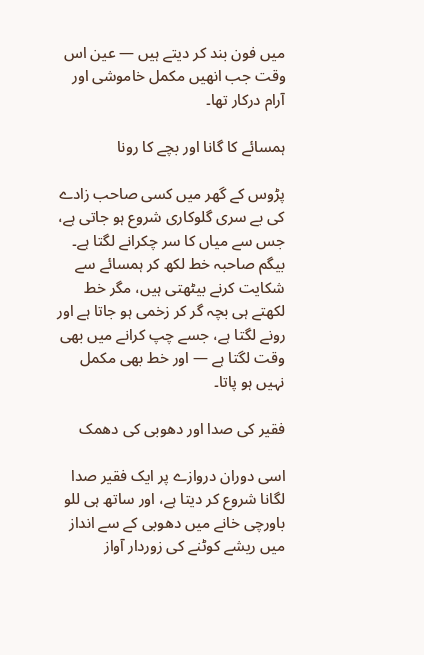میں فون بند کر دیتے ہیں — عین اس وقت جب انھیں مکمل خاموشی اور آرام درکار تھا۔

ہمسائے کا گانا اور بچے کا رونا

پڑوس کے گھر میں کسی صاحب زادے کی بے سری گلوکاری شروع ہو جاتی ہے، جس سے میاں کا سر چکرانے لگتا ہے۔ بیگم صاحبہ خط لکھ کر ہمسائے سے شکایت کرنے بیٹھتی ہیں، مگر خط لکھتے ہی بچہ گر کر زخمی ہو جاتا ہے اور رونے لگتا ہے، جسے چپ کرانے میں بھی وقت لگتا ہے — اور خط بھی مکمل نہیں ہو پاتا۔

فقیر کی صدا اور دھوبی کی دھمک

اسی دوران دروازے پر ایک فقیر صدا لگانا شروع کر دیتا ہے، اور ساتھ ہی للو باورچی خانے میں دھوبی کے سے انداز میں ریشے کوٹنے کی زوردار آواز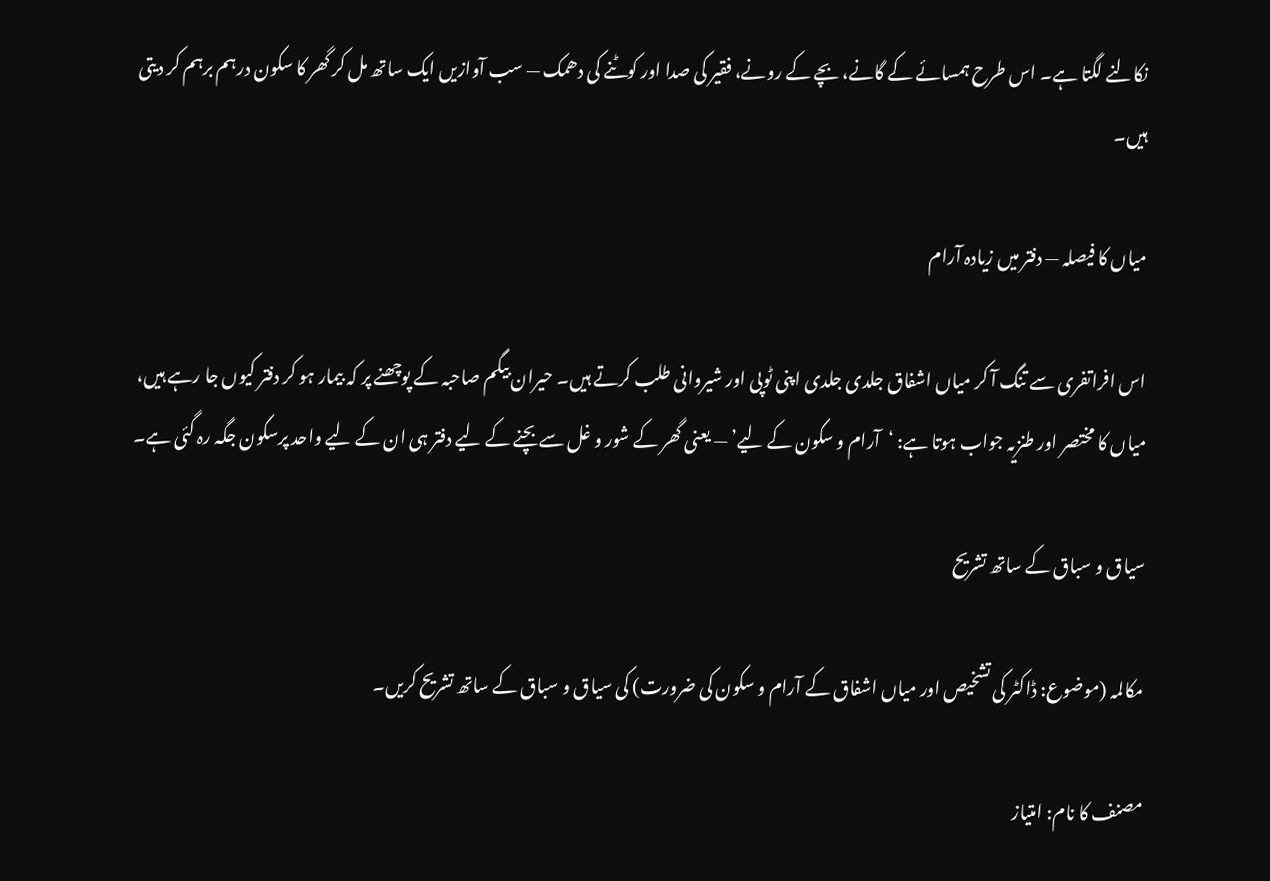نکالنے لگتا ہے۔ اس طرح ہمسائے کے گانے، بچے کے رونے، فقیر کی صدا اور کوٹنے کی دھمک — سب آوازیں ایک ساتھ مل کر گھر کا سکون درہم برہم کر دیتی ہیں۔

میاں کا فیصلہ — دفتر میں زیادہ آرام

اس افراتفری سے تنگ آ کر میاں اشفاق جلدی جلدی اپنی ٹوپی اور شیروانی طلب کرتے ہیں۔ حیران بیگم صاحبہ کے پوچھنے پر کہ بیمار ہو کر دفتر کیوں جا رہے ہیں، میاں کا مختصر اور طنزیہ جواب ہوتا ہے: ‘آرام و سکون کے لیے’ — یعنی گھر کے شور و غل سے بچنے کے لیے دفتر ہی ان کے لیے واحد پرسکون جگہ رہ گئی ہے۔

سیاق و سباق کے ساتھ تشریح

مکالمہ (موضوع: ڈاکٹر کی تشخیص اور میاں اشفاق کے آرام و سکون کی ضرورت) کی سیاق و سباق کے ساتھ تشریح کریں۔

مصنف کا نام: امتیاز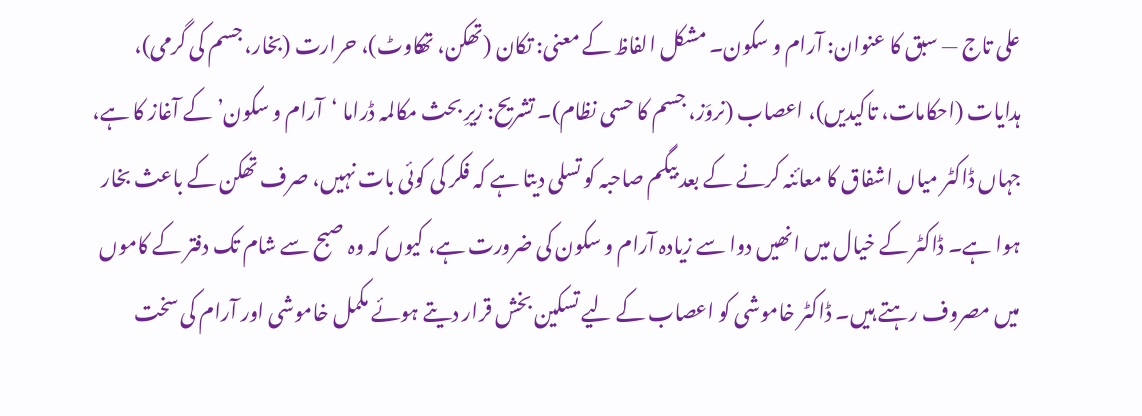علی تاج — سبق کا عنوان: آرام و سکون۔ مشکل الفاظ کے معنی: تکان (تھکن، تھکاوٹ)، حرارت (بخار، جسم کی گرمی)، ہدایات (احکامات، تاکیدیں)، اعصاب (نروَز، جسم کا حسی نظام)۔ تشریح: زیرِ بحث مکالمہ ڈراما ‘آرام و سکون’ کے آغاز کا ہے، جہاں ڈاکٹر میاں اشفاق کا معائنہ کرنے کے بعد بیگم صاحبہ کو تسلی دیتا ہے کہ فکر کی کوئی بات نہیں، صرف تھکن کے باعث بخار ہوا ہے۔ ڈاکٹر کے خیال میں انھیں دوا سے زیادہ آرام و سکون کی ضرورت ہے، کیوں کہ وہ صبح سے شام تک دفتر کے کاموں میں مصروف رہتے ہیں۔ ڈاکٹر خاموشی کو اعصاب کے لیے تسکین بخش قرار دیتے ہوئے مکمل خاموشی اور آرام کی سخت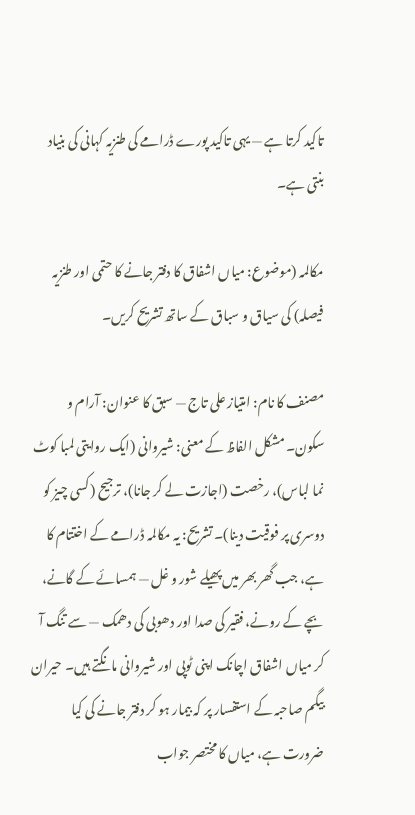تاکید کرتا ہے — یہی تاکید پورے ڈرامے کی طنزیہ کہانی کی بنیاد بنتی ہے۔

مکالمہ (موضوع: میاں اشفاق کا دفتر جانے کا حتمی اور طنزیہ فیصلہ) کی سیاق و سباق کے ساتھ تشریح کریں۔

مصنف کا نام: امتیاز علی تاج — سبق کا عنوان: آرام و سکون۔ مشکل الفاظ کے معنی: شیروانی (ایک روایتی لمبا کوٹ نما لباس)، رخصت (اجازت لے کر جانا)، ترجیح (کسی چیز کو دوسری پر فوقیت دینا)۔ تشریح: یہ مکالمہ ڈرامے کے اختتام کا ہے، جب گھر بھر میں پھیلے شور و غل — ہمسائے کے گانے، بچے کے رونے، فقیر کی صدا اور دھوبی کی دھمک — سے تنگ آ کر میاں اشفاق اچانک اپنی ٹوپی اور شیروانی مانگتے ہیں۔ حیران بیگم صاحبہ کے استفسار پر کہ بیمار ہو کر دفتر جانے کی کیا ضرورت ہے، میاں کا مختصر جواب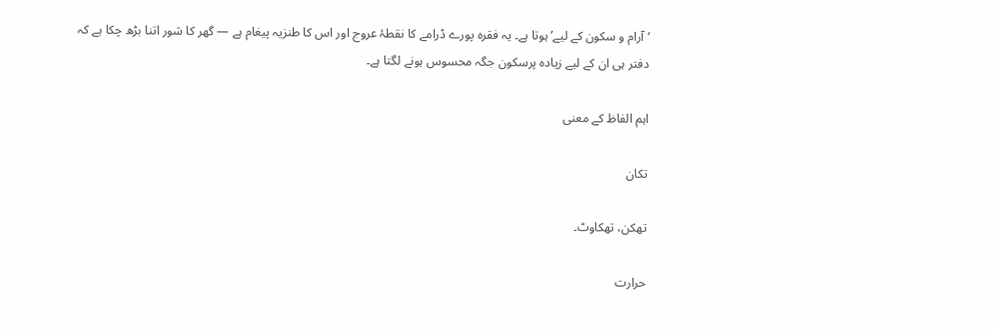‘آرام و سکون کے لیے’ ہوتا ہے۔ یہ فقرہ پورے ڈرامے کا نقطۂ عروج اور اس کا طنزیہ پیغام ہے — گھر کا شور اتنا بڑھ چکا ہے کہ دفتر ہی ان کے لیے زیادہ پرسکون جگہ محسوس ہونے لگتا ہے۔

اہم الفاظ کے معنی

تکان

تھکن، تھکاوٹ۔

حرارت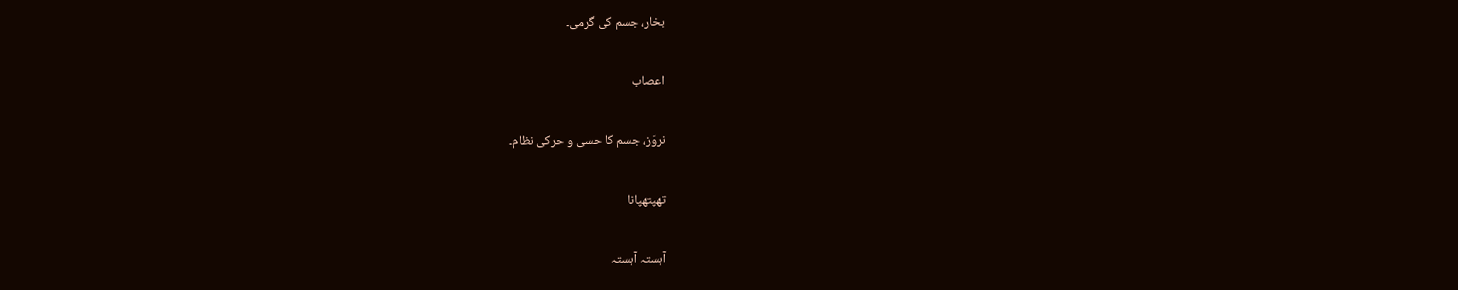بخار، جسم کی گرمی۔

اعصاب

نروَز، جسم کا حسی و حرکی نظام۔

تھپتھپانا

آہستہ آہستہ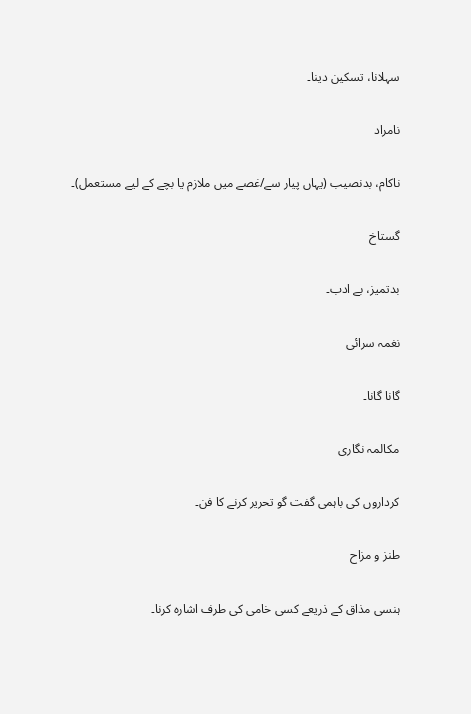سہلانا، تسکین دینا۔

نامراد

ناکام، بدنصیب (یہاں پیار سے/غصے میں ملازم یا بچے کے لیے مستعمل)۔

گستاخ

بدتمیز، بے ادب۔

نغمہ سرائی

گانا گانا۔

مکالمہ نگاری

کرداروں کی باہمی گفت گو تحریر کرنے کا فن۔

طنز و مزاح

ہنسی مذاق کے ذریعے کسی خامی کی طرف اشارہ کرنا۔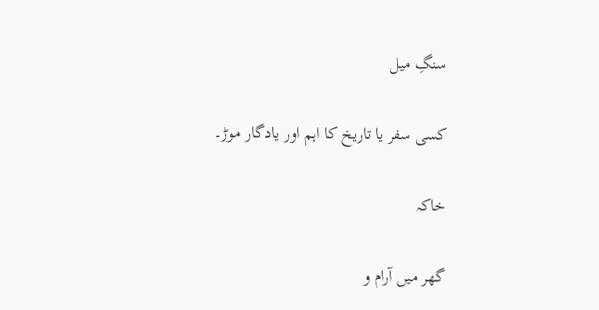سنگِ میل

کسی سفر یا تاریخ کا اہم اور یادگار موڑ۔

خاکہ

گھر میں آرام و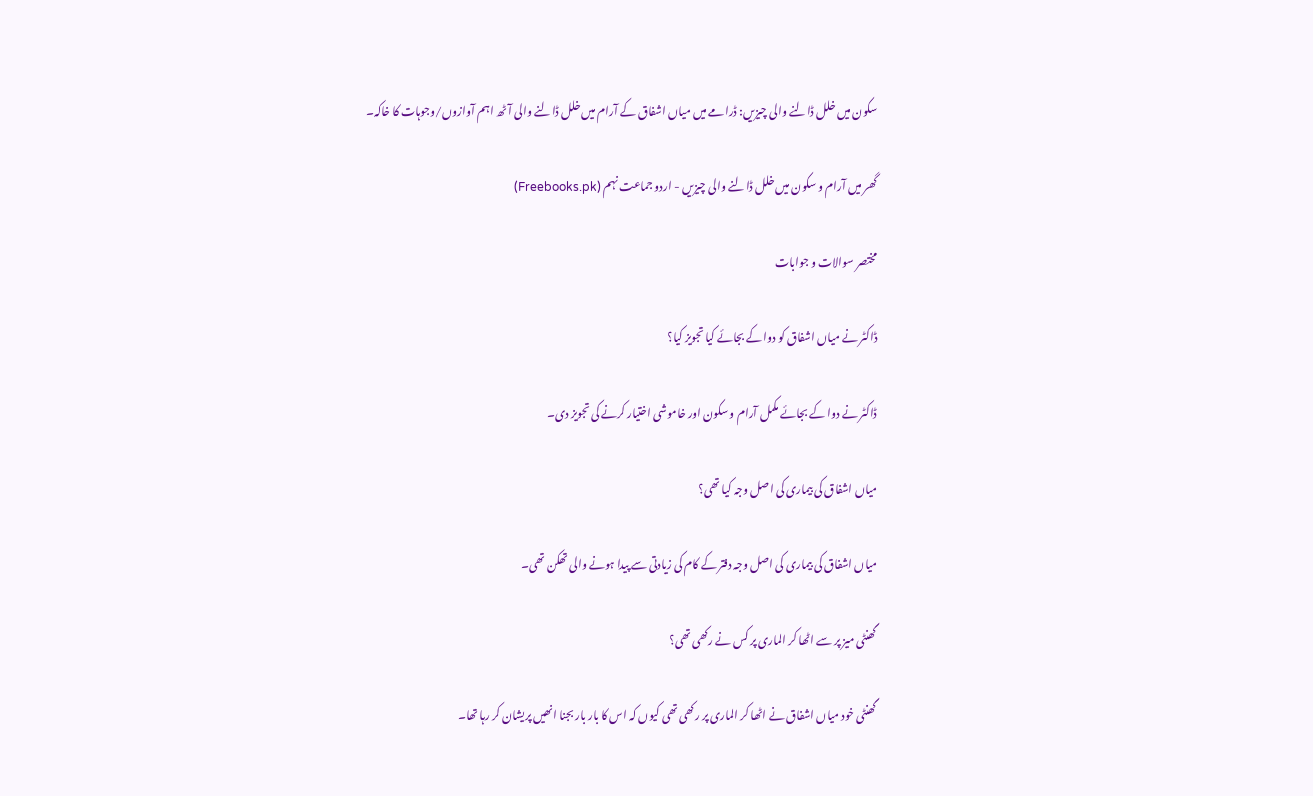سکون میں خلل ڈالنے والی چیزیں: ڈرامے میں میاں اشفاق کے آرام میں خلل ڈالنے والی آٹھ اہم آوازوں/وجوہات کا خاکہ۔

گھر میں آرام و سکون میں خلل ڈالنے والی چیزیں - اردو جماعت نہم (Freebooks.pk)

مختصر سوالات و جوابات

ڈاکٹر نے میاں اشفاق کو دوا کے بجائے کیا تجویز کیا؟

ڈاکٹر نے دوا کے بجائے مکمل آرام و سکون اور خاموشی اختیار کرنے کی تجویز دی۔

میاں اشفاق کی بیماری کی اصل وجہ کیا تھی؟

میاں اشفاق کی بیماری کی اصل وجہ دفتر کے کام کی زیادتی سے پیدا ہونے والی تھکن تھی۔

گھنٹی میز پر سے اٹھا کر الماری پر کس نے رکھی تھی؟

گھنٹی خود میاں اشفاق نے اٹھا کر الماری پر رکھی تھی کیوں کہ اس کا بار بار بجنا انھیں پریشان کر رہا تھا۔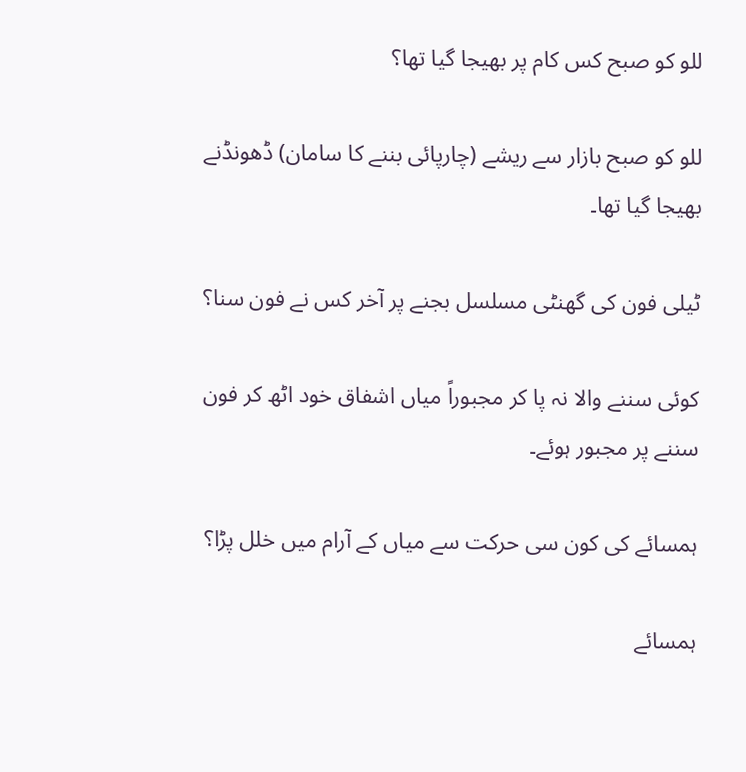للو کو صبح کس کام پر بھیجا گیا تھا؟

للو کو صبح بازار سے ریشے (چارپائی بننے کا سامان) ڈھونڈنے بھیجا گیا تھا۔

ٹیلی فون کی گھنٹی مسلسل بجنے پر آخر کس نے فون سنا؟

کوئی سننے والا نہ پا کر مجبوراً میاں اشفاق خود اٹھ کر فون سننے پر مجبور ہوئے۔

ہمسائے کی کون سی حرکت سے میاں کے آرام میں خلل پڑا؟

ہمسائے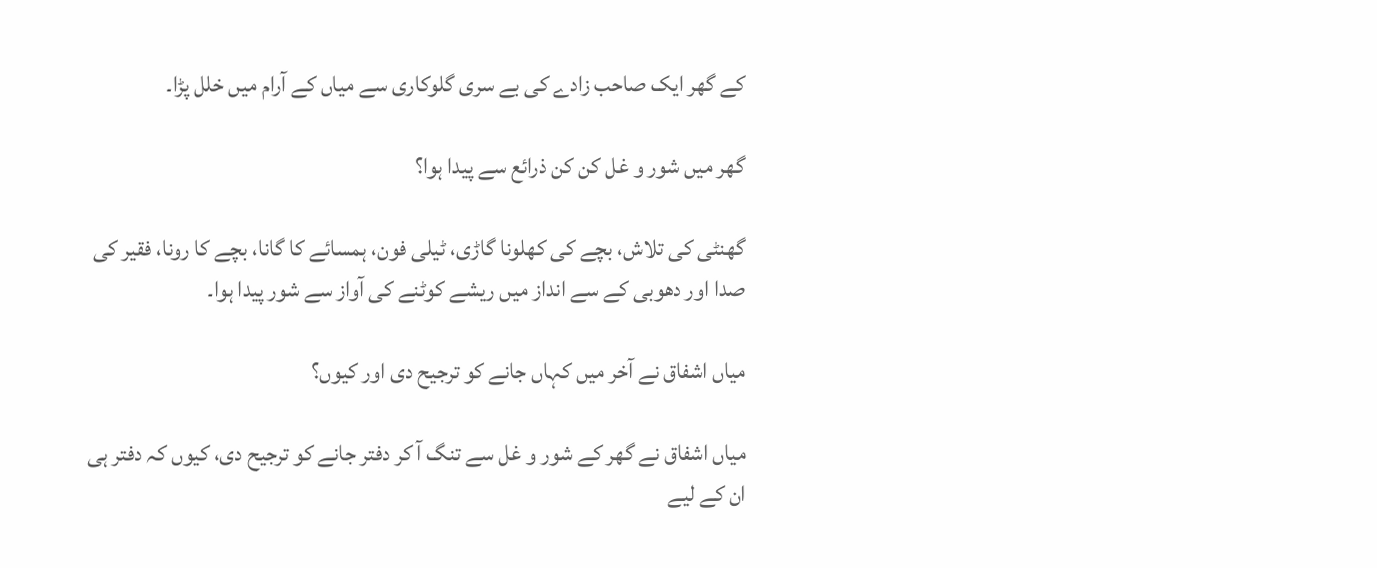کے گھر ایک صاحب زادے کی بے سری گلوکاری سے میاں کے آرام میں خلل پڑا۔

گھر میں شور و غل کن کن ذرائع سے پیدا ہوا؟

گھنٹی کی تلاش، بچے کی کھلونا گاڑی، ٹیلی فون، ہمسائے کا گانا، بچے کا رونا، فقیر کی صدا اور دھوبی کے سے انداز میں ریشے کوٹنے کی آواز سے شور پیدا ہوا۔

میاں اشفاق نے آخر میں کہاں جانے کو ترجیح دی اور کیوں؟

میاں اشفاق نے گھر کے شور و غل سے تنگ آ کر دفتر جانے کو ترجیح دی، کیوں کہ دفتر ہی ان کے لیے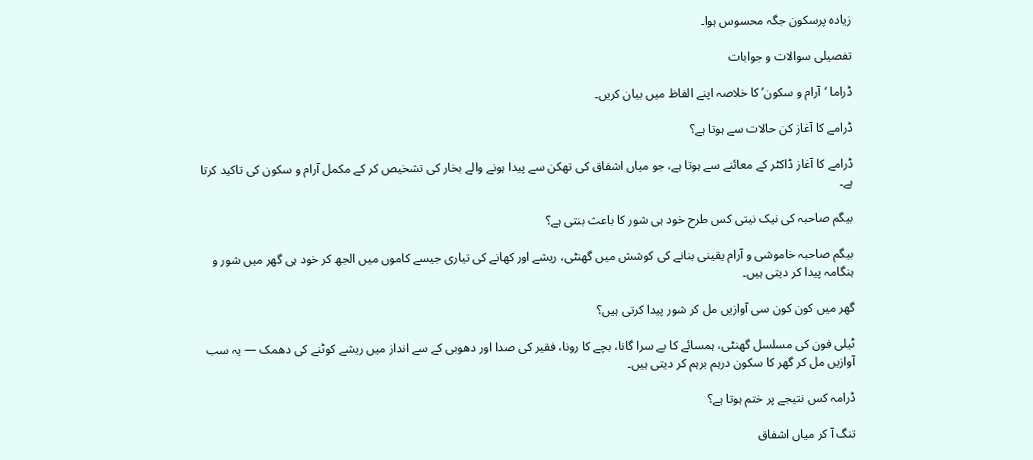زیادہ پرسکون جگہ محسوس ہوا۔

تفصیلی سوالات و جوابات

ڈراما ‘آرام و سکون’ کا خلاصہ اپنے الفاظ میں بیان کریں۔

ڈرامے کا آغاز کن حالات سے ہوتا ہے؟

ڈرامے کا آغاز ڈاکٹر کے معائنے سے ہوتا ہے، جو میاں اشفاق کی تھکن سے پیدا ہونے والے بخار کی تشخیص کر کے مکمل آرام و سکون کی تاکید کرتا ہے۔

بیگم صاحبہ کی نیک نیتی کس طرح خود ہی شور کا باعث بنتی ہے؟

بیگم صاحبہ خاموشی و آرام یقینی بنانے کی کوشش میں گھنٹی، ریشے اور کھانے کی تیاری جیسے کاموں میں الجھ کر خود ہی گھر میں شور و ہنگامہ پیدا کر دیتی ہیں۔

گھر میں کون کون سی آوازیں مل کر شور پیدا کرتی ہیں؟

ٹیلی فون کی مسلسل گھنٹی، ہمسائے کا بے سرا گانا، بچے کا رونا، فقیر کی صدا اور دھوبی کے سے انداز میں ریشے کوٹنے کی دھمک — یہ سب آوازیں مل کر گھر کا سکون درہم برہم کر دیتی ہیں۔

ڈرامہ کس نتیجے پر ختم ہوتا ہے؟

تنگ آ کر میاں اشفاق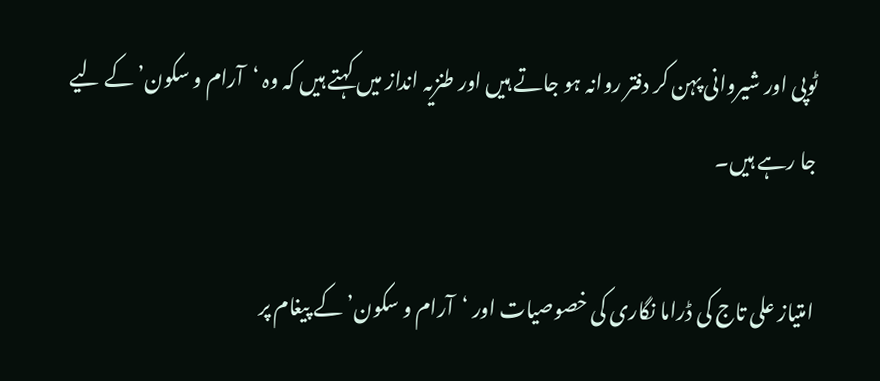ٹوپی اور شیروانی پہن کر دفتر روانہ ہو جاتے ہیں اور طنزیہ انداز میں کہتے ہیں کہ وہ ‘آرام و سکون’ کے لیے جا رہے ہیں۔

امتیاز علی تاج کی ڈراما نگاری کی خصوصیات اور ‘آرام و سکون’ کے پیغام پر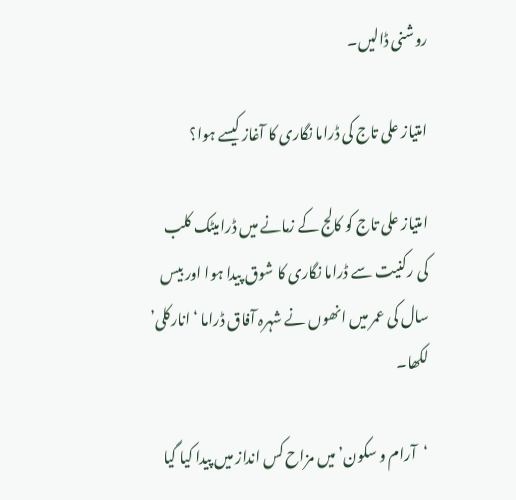روشنی ڈالیں۔

امتیاز علی تاج کی ڈراما نگاری کا آغاز کیسے ہوا؟

امتیاز علی تاج کو کالج کے زمانے میں ڈرامیٹک کلب کی رکنیت سے ڈراما نگاری کا شوق پیدا ہوا اور بیس سال کی عمر میں انھوں نے شہرہ آفاق ڈراما ‘انارکلی’ لکھا۔

‘آرام و سکون’ میں مزاح کس انداز میں پیدا کیا گیا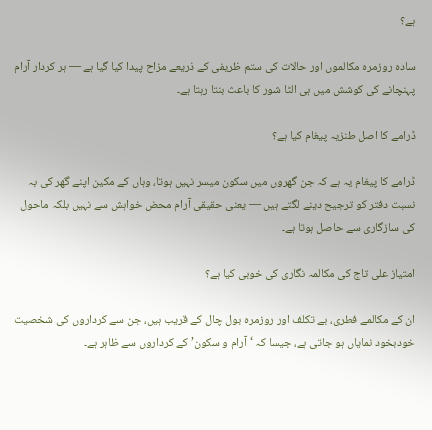ہے؟

سادہ روزمرہ مکالموں اور حالات کی ستم ظریفی کے ذریعے مزاح پیدا کیا گیا ہے — ہر کردار آرام پہنچانے کی کوشش میں ہی الٹا شور کا باعث بنتا رہتا ہے۔

ڈرامے کا اصل طنزیہ پیغام کیا ہے؟

ڈرامے کا پیغام یہ ہے کہ جن گھروں میں سکون میسر نہیں ہوتا، وہاں کے مکین اپنے گھر کی بہ نسبت دفتر کو ترجیح دینے لگتے ہیں — یعنی حقیقی آرام محض خواہش سے نہیں بلکہ ماحول کی سازگاری سے حاصل ہوتا ہے۔

امتیاز علی تاج کی مکالمہ نگاری کی خوبی کیا ہے؟

ان کے مکالمے فطری، بے تکلف اور روزمرہ بول چال کے قریب ہیں، جن سے کرداروں کی شخصیت خودبخود نمایاں ہو جاتی ہے، جیسا کہ ‘آرام و سکون’ کے کرداروں سے ظاہر ہے۔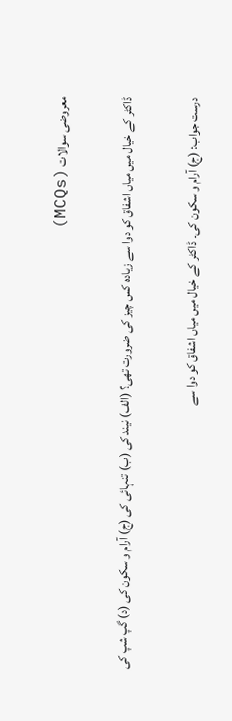معروضی سوالات (MCQs)

ڈاکٹر کے خیال میں میاں اشفاق کو دوا سے زیادہ کس چیز کی ضرورت تھی؟ (الف) نیند کی (ب) تنہائی کی (ج) آرام و سکون کی (د) گپ شپ کی

درست جواب: (ج) آرام و سکون کی۔ ڈاکٹر کے خیال میں میاں اشفاق کو دوا سے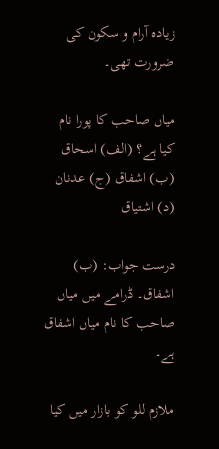زیادہ آرام و سکون کی ضرورت تھی۔

میاں صاحب کا پورا نام کیا ہے؟ (الف) اسحاق (ب) اشفاق (ج) عدنان (د) اشتیاق

درست جواب: (ب) اشفاق۔ ڈرامے میں میاں صاحب کا نام میاں اشفاق ہے۔

ملازم للو کو بازار میں کیا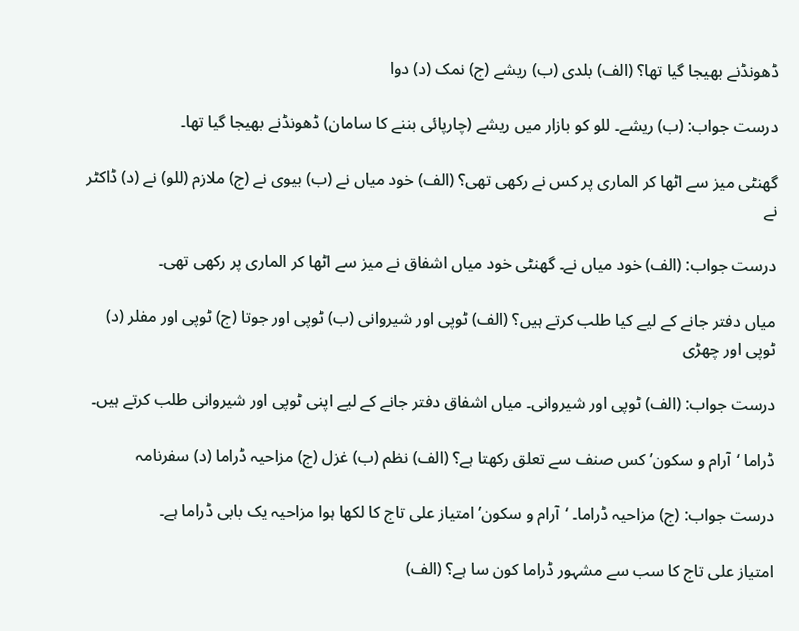ڈھونڈنے بھیجا گیا تھا؟ (الف) بلدی (ب) ریشے (ج) نمک (د) دوا

درست جواب: (ب) ریشے۔ للو کو بازار میں ریشے (چارپائی بننے کا سامان) ڈھونڈنے بھیجا گیا تھا۔

گھنٹی میز سے اٹھا کر الماری پر کس نے رکھی تھی؟ (الف) خود میاں نے (ب) بیوی نے (ج) ملازم (للو) نے (د) ڈاکٹر نے

درست جواب: (الف) خود میاں نے۔ گھنٹی خود میاں اشفاق نے میز سے اٹھا کر الماری پر رکھی تھی۔

میاں دفتر جانے کے لیے کیا طلب کرتے ہیں؟ (الف) ٹوپی اور شیروانی (ب) ٹوپی اور جوتا (ج) ٹوپی اور مفلر (د) ٹوپی اور چھڑی

درست جواب: (الف) ٹوپی اور شیروانی۔ میاں اشفاق دفتر جانے کے لیے اپنی ٹوپی اور شیروانی طلب کرتے ہیں۔

ڈراما ‘آرام و سکون’ کس صنف سے تعلق رکھتا ہے؟ (الف) نظم (ب) غزل (ج) مزاحیہ ڈراما (د) سفرنامہ

درست جواب: (ج) مزاحیہ ڈراما۔ ‘آرام و سکون’ امتیاز علی تاج کا لکھا ہوا مزاحیہ یک بابی ڈراما ہے۔

امتیاز علی تاج کا سب سے مشہور ڈراما کون سا ہے؟ (الف)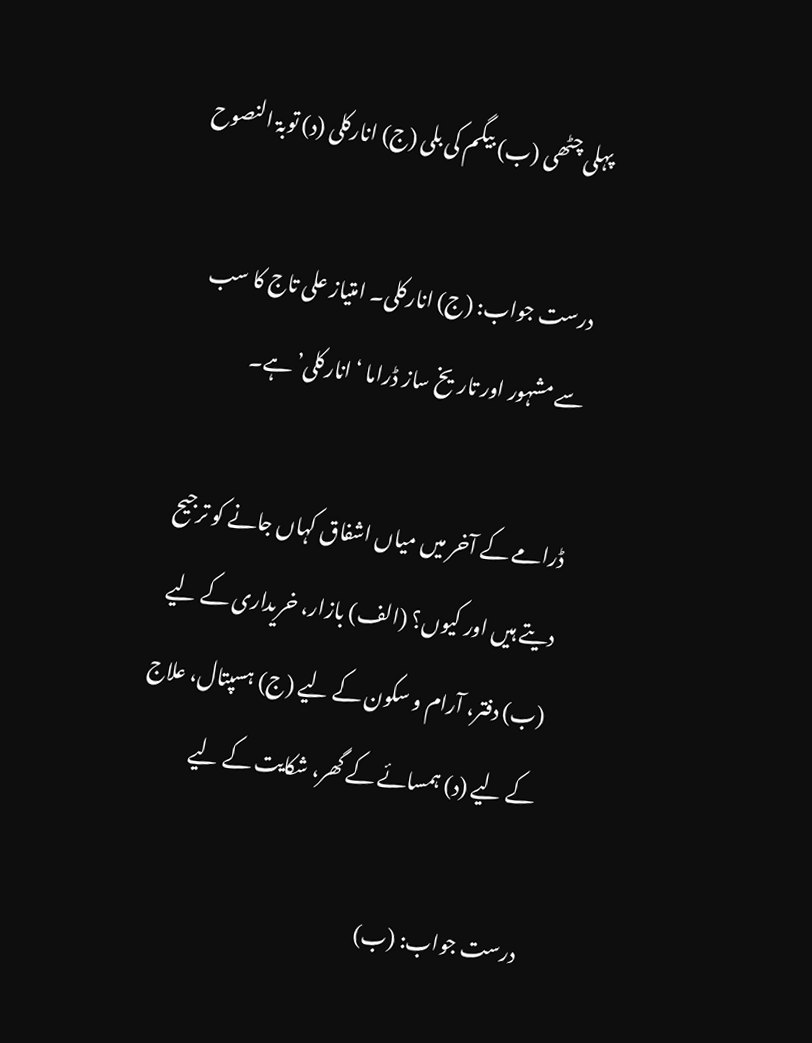پہلی چٹھی (ب) بیگم کی بلی (ج) انارکلی (د) توبۃ النصوح

درست جواب: (ج) انارکلی۔ امتیاز علی تاج کا سب سے مشہور اور تاریخ ساز ڈراما ‘انارکلی’ ہے۔

ڈرامے کے آخر میں میاں اشفاق کہاں جانے کو ترجیح دیتے ہیں اور کیوں؟ (الف) بازار، خریداری کے لیے (ب) دفتر، آرام و سکون کے لیے (ج) ہسپتال، علاج کے لیے (د) ہمسائے کے گھر، شکایت کے لیے

درست جواب: (ب)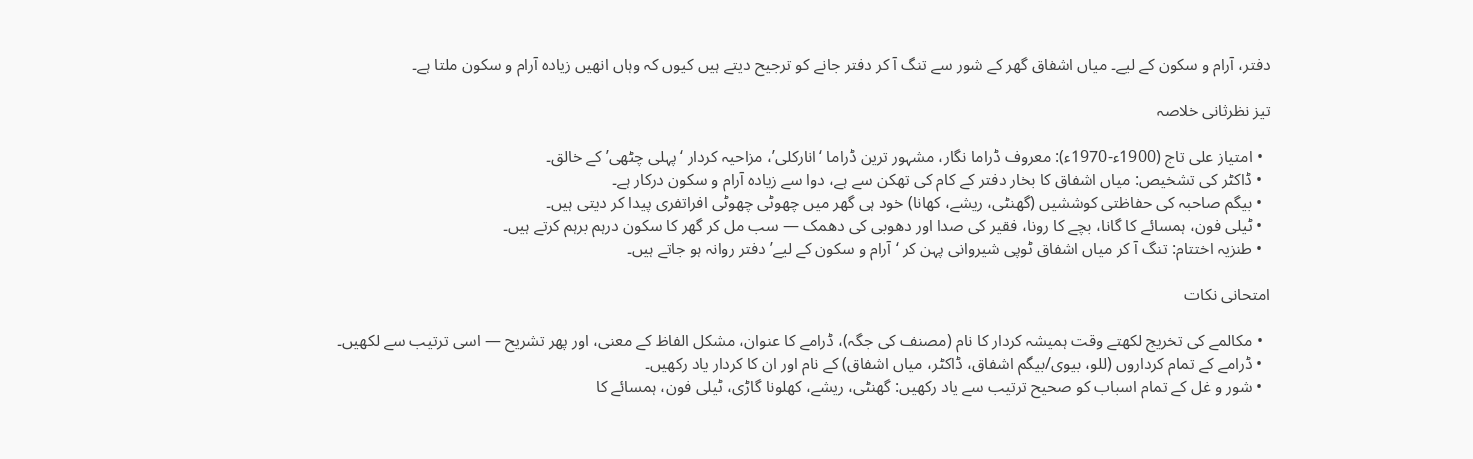دفتر، آرام و سکون کے لیے۔ میاں اشفاق گھر کے شور سے تنگ آ کر دفتر جانے کو ترجیح دیتے ہیں کیوں کہ وہاں انھیں زیادہ آرام و سکون ملتا ہے۔

تیز نظرثانی خلاصہ

  • امتیاز علی تاج (1900ء-1970ء): معروف ڈراما نگار، مشہور ترین ڈراما ‘انارکلی’، مزاحیہ کردار ‘پہلی چٹھی’ کے خالق۔
  • ڈاکٹر کی تشخیص: میاں اشفاق کا بخار دفتر کے کام کی تھکن سے ہے، دوا سے زیادہ آرام و سکون درکار ہے۔
  • بیگم صاحبہ کی حفاظتی کوششیں (گھنٹی، ریشے، کھانا) خود ہی گھر میں چھوٹی چھوٹی افراتفری پیدا کر دیتی ہیں۔
  • ٹیلی فون، ہمسائے کا گانا، بچے کا رونا، فقیر کی صدا اور دھوبی کی دھمک — سب مل کر گھر کا سکون درہم برہم کرتے ہیں۔
  • طنزیہ اختتام: تنگ آ کر میاں اشفاق ٹوپی شیروانی پہن کر ‘آرام و سکون کے لیے’ دفتر روانہ ہو جاتے ہیں۔

امتحانی نکات

  • مکالمے کی تخریج لکھتے وقت ہمیشہ کردار کا نام (مصنف کی جگہ)، ڈرامے کا عنوان، مشکل الفاظ کے معنی، اور پھر تشریح — اسی ترتیب سے لکھیں۔
  • ڈرامے کے تمام کرداروں (للو، بیوی/بیگم اشفاق، ڈاکٹر، میاں اشفاق) کے نام اور ان کا کردار یاد رکھیں۔
  • شور و غل کے تمام اسباب کو صحیح ترتیب سے یاد رکھیں: گھنٹی، ریشے، کھلونا گاڑی، ٹیلی فون، ہمسائے کا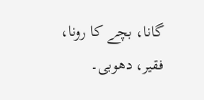گانا، بچے کا رونا، فقیر، دھوبی۔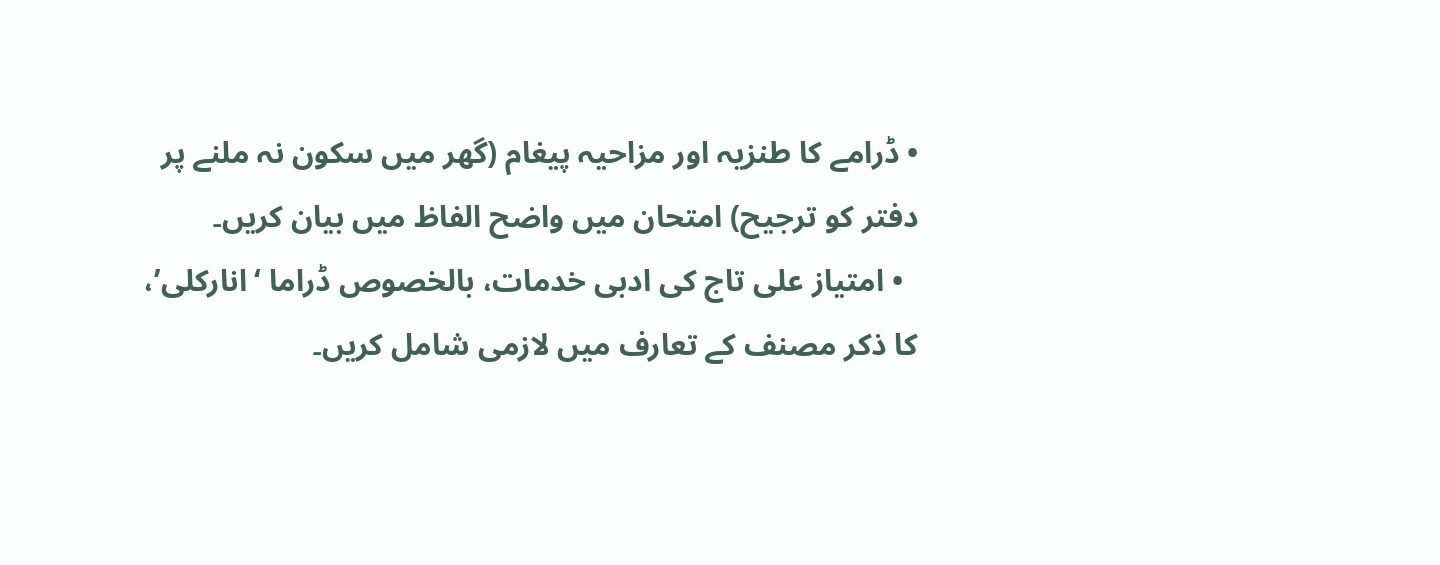• ڈرامے کا طنزیہ اور مزاحیہ پیغام (گھر میں سکون نہ ملنے پر دفتر کو ترجیح) امتحان میں واضح الفاظ میں بیان کریں۔
  • امتیاز علی تاج کی ادبی خدمات، بالخصوص ڈراما ‘انارکلی’، کا ذکر مصنف کے تعارف میں لازمی شامل کریں۔